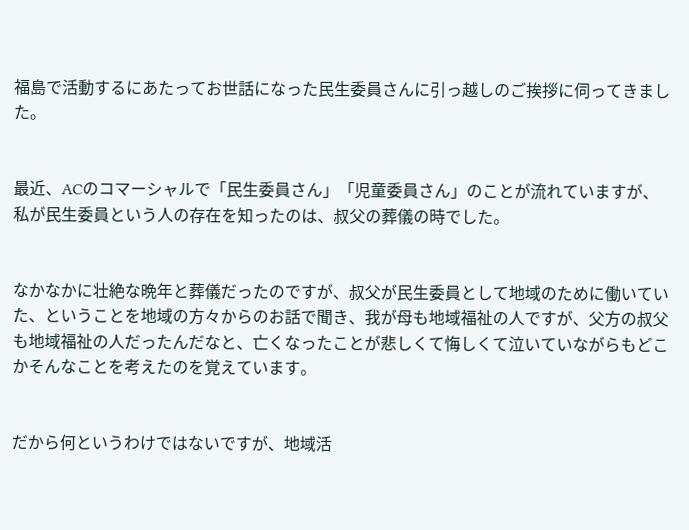福島で活動するにあたってお世話になった民生委員さんに引っ越しのご挨拶に伺ってきました。


最近、ACのコマーシャルで「民生委員さん」「児童委員さん」のことが流れていますが、私が民生委員という人の存在を知ったのは、叔父の葬儀の時でした。


なかなかに壮絶な晩年と葬儀だったのですが、叔父が民生委員として地域のために働いていた、ということを地域の方々からのお話で聞き、我が母も地域福祉の人ですが、父方の叔父も地域福祉の人だったんだなと、亡くなったことが悲しくて悔しくて泣いていながらもどこかそんなことを考えたのを覚えています。


だから何というわけではないですが、地域活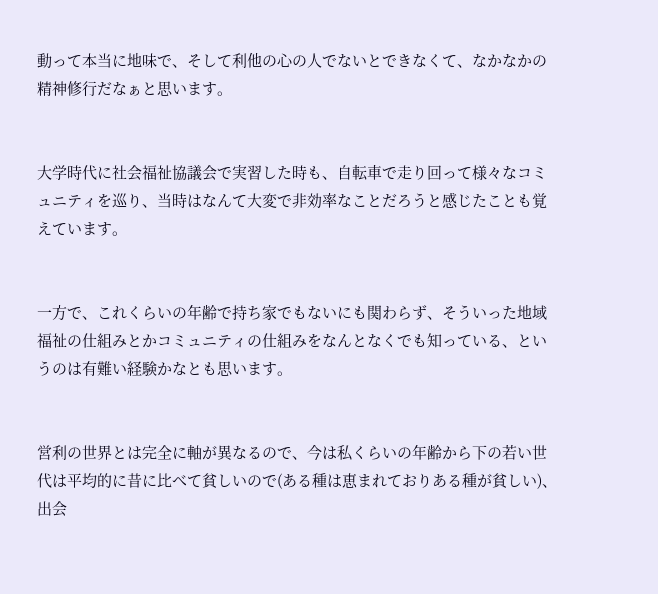動って本当に地味で、そして利他の心の人でないとできなくて、なかなかの精神修行だなぁと思います。


大学時代に社会福祉協議会で実習した時も、自転車で走り回って様々なコミュニティを巡り、当時はなんて大変で非効率なことだろうと感じたことも覚えています。


一方で、これくらいの年齢で持ち家でもないにも関わらず、そういった地域福祉の仕組みとかコミュニティの仕組みをなんとなくでも知っている、というのは有難い経験かなとも思います。


営利の世界とは完全に軸が異なるので、今は私くらいの年齢から下の若い世代は平均的に昔に比べて貧しいので(ある種は恵まれておりある種が貧しい)、出会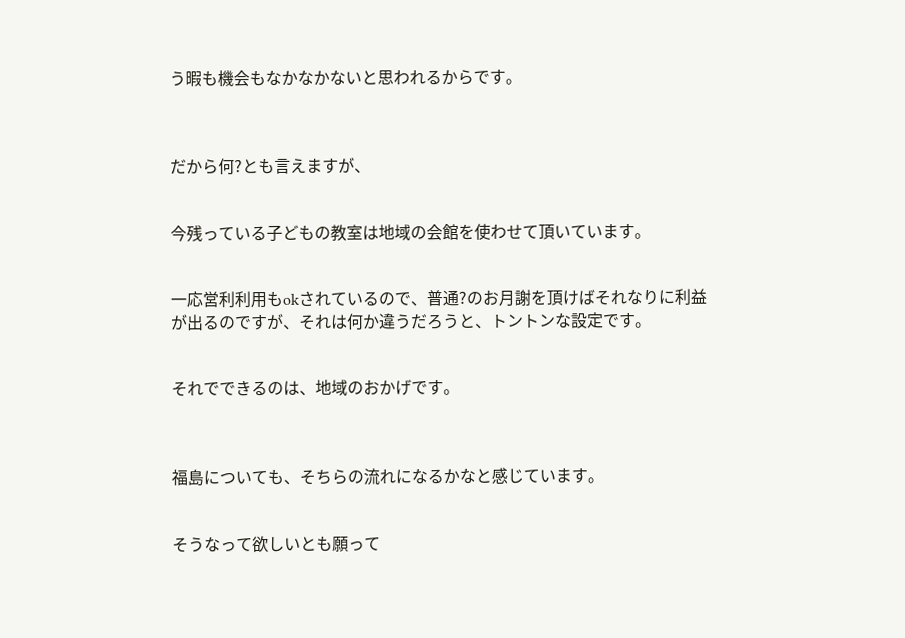う暇も機会もなかなかないと思われるからです。



だから何?とも言えますが、


今残っている子どもの教室は地域の会館を使わせて頂いています。


一応営利利用もokされているので、普通?のお月謝を頂けばそれなりに利益が出るのですが、それは何か違うだろうと、トントンな設定です。


それでできるのは、地域のおかげです。



福島についても、そちらの流れになるかなと感じています。


そうなって欲しいとも願って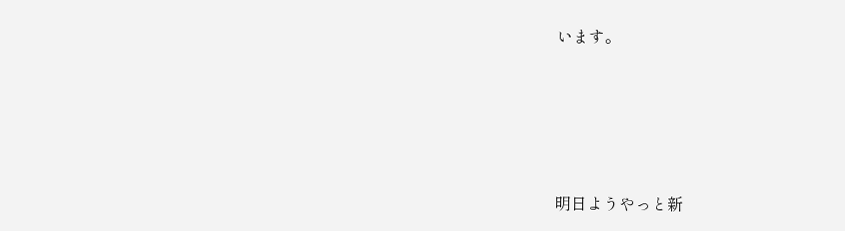います。




明日ようやっと新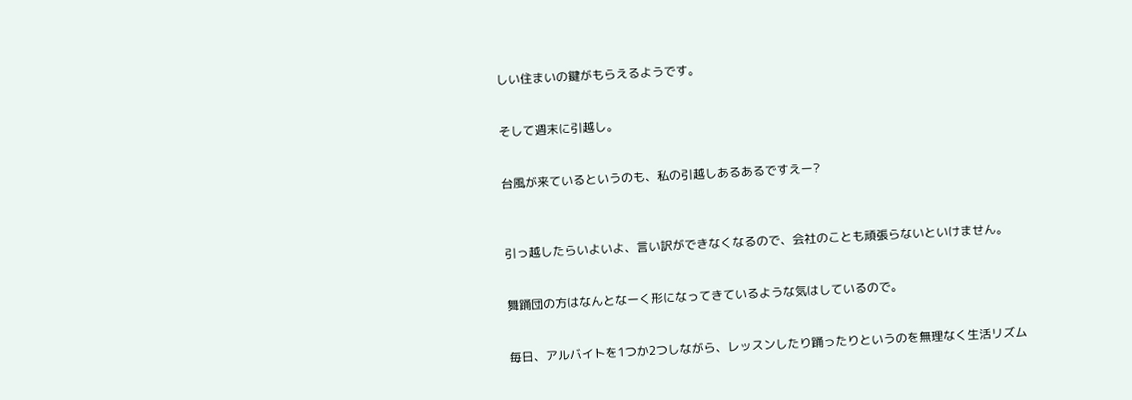しい住まいの鍵がもらえるようです。


そして週末に引越し。


台風が来ているというのも、私の引越しあるあるですえー?



引っ越したらいよいよ、言い訳ができなくなるので、会社のことも頑張らないといけません。


舞踊団の方はなんとなーく形になってきているような気はしているので。


毎日、アルバイトを1つか2つしながら、レッスンしたり踊ったりというのを無理なく生活リズム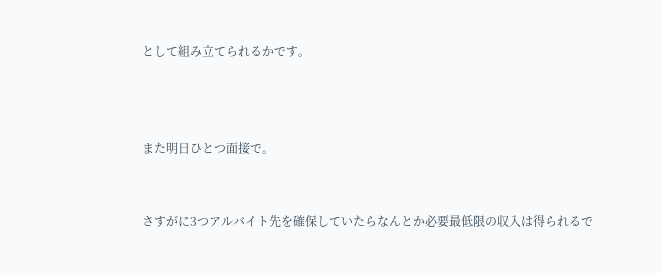として組み立てられるかです。



また明日ひとつ面接で。


さすがに3つアルバイト先を確保していたらなんとか必要最低限の収入は得られるで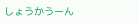しょうかうーん